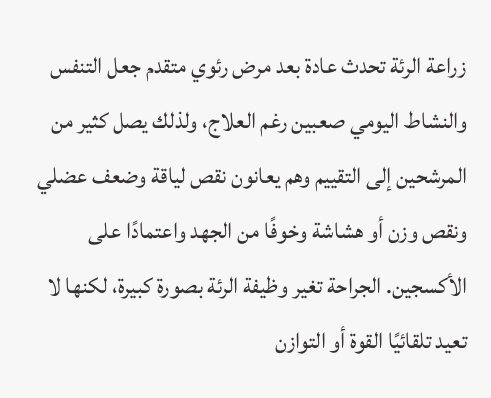زراعة الرئة تحدث عادة بعد مرض رئوي متقدم جعل التنفس والنشاط اليومي صعبين رغم العلاج، ولذلك يصل كثير من المرشحين إلى التقييم وهم يعانون نقص لياقة وضعف عضلي ونقص وزن أو هشاشة وخوفًا من الجهد واعتمادًا على الأكسجين. الجراحة تغير وظيفة الرئة بصورة كبيرة، لكنها لا تعيد تلقائيًا القوة أو التوازن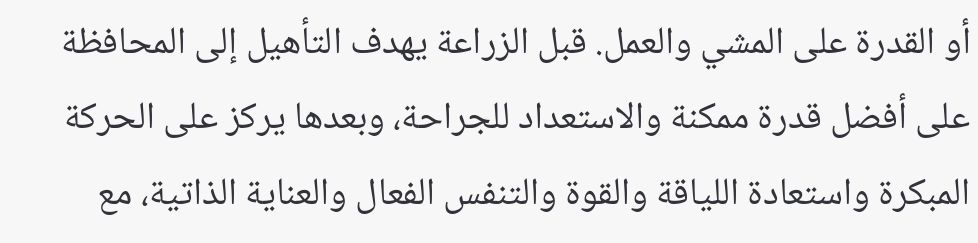أو القدرة على المشي والعمل. قبل الزراعة يهدف التأهيل إلى المحافظة على أفضل قدرة ممكنة والاستعداد للجراحة، وبعدها يركز على الحركة المبكرة واستعادة اللياقة والقوة والتنفس الفعال والعناية الذاتية، مع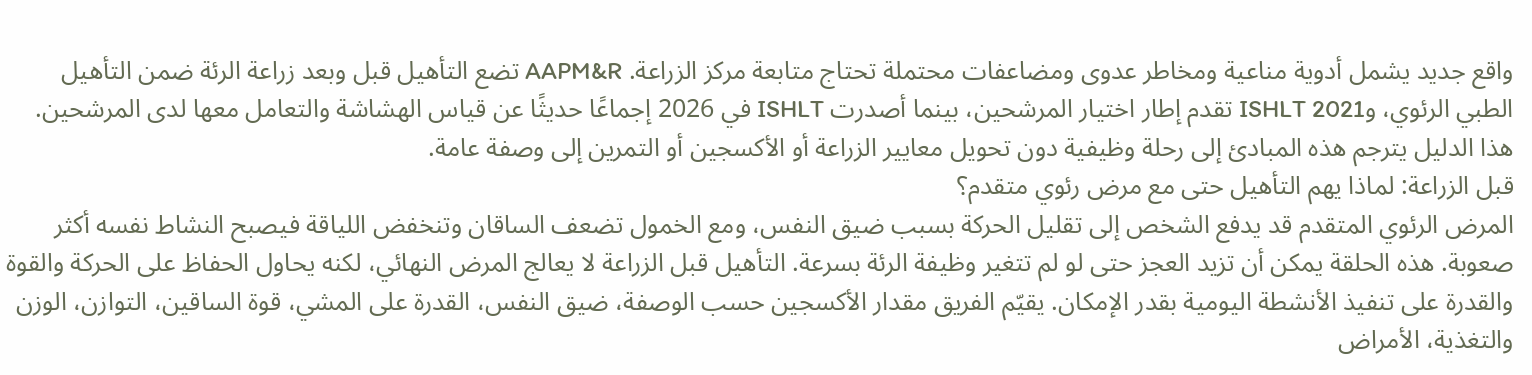واقع جديد يشمل أدوية مناعية ومخاطر عدوى ومضاعفات محتملة تحتاج متابعة مركز الزراعة. AAPM&R تضع التأهيل قبل وبعد زراعة الرئة ضمن التأهيل الطبي الرئوي، وISHLT 2021 تقدم إطار اختيار المرشحين، بينما أصدرت ISHLT في 2026 إجماعًا حديثًا عن قياس الهشاشة والتعامل معها لدى المرشحين. هذا الدليل يترجم هذه المبادئ إلى رحلة وظيفية دون تحويل معايير الزراعة أو الأكسجين أو التمرين إلى وصفة عامة.
قبل الزراعة: لماذا يهم التأهيل حتى مع مرض رئوي متقدم؟
المرض الرئوي المتقدم قد يدفع الشخص إلى تقليل الحركة بسبب ضيق النفس، ومع الخمول تضعف الساقان وتنخفض اللياقة فيصبح النشاط نفسه أكثر صعوبة. هذه الحلقة يمكن أن تزيد العجز حتى لو لم تتغير وظيفة الرئة بسرعة. التأهيل قبل الزراعة لا يعالج المرض النهائي، لكنه يحاول الحفاظ على الحركة والقوة والقدرة على تنفيذ الأنشطة اليومية بقدر الإمكان. يقيّم الفريق مقدار الأكسجين حسب الوصفة، ضيق النفس، القدرة على المشي، قوة الساقين، التوازن، الوزن والتغذية، الأمراض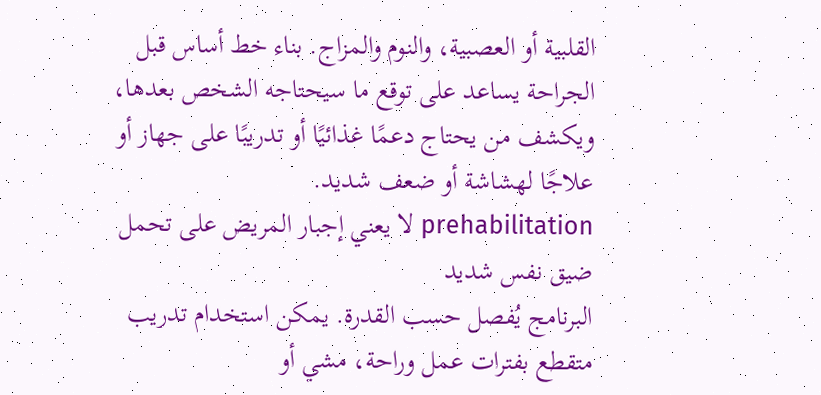القلبية أو العصبية، والنوم والمزاج. بناء خط أساس قبل الجراحة يساعد على توقع ما سيحتاجه الشخص بعدها، ويكشف من يحتاج دعمًا غذائيًا أو تدريبًا على جهاز أو علاجًا لهشاشة أو ضعف شديد.
prehabilitation لا يعني إجبار المريض على تحمل ضيق نفس شديد
البرنامج يُفصل حسب القدرة. يمكن استخدام تدريب متقطع بفترات عمل وراحة، مشي أو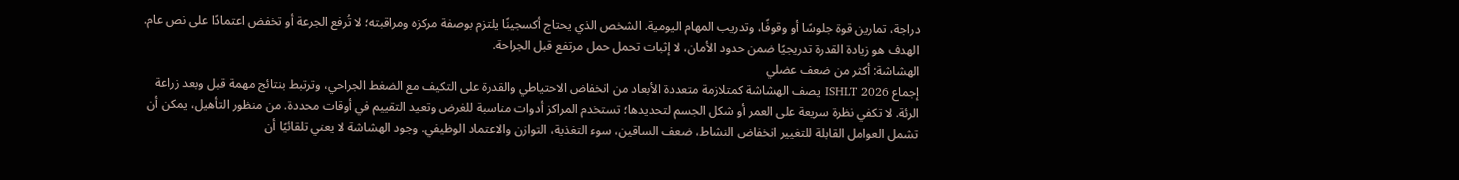دراجة، تمارين قوة جلوسًا أو وقوفًا، وتدريب المهام اليومية. الشخص الذي يحتاج أكسجينًا يلتزم بوصفة مركزه ومراقبته؛ لا تُرفع الجرعة أو تخفض اعتمادًا على نص عام. الهدف هو زيادة القدرة تدريجيًا ضمن حدود الأمان، لا إثبات تحمل حمل مرتفع قبل الجراحة.
الهشاشة: أكثر من ضعف عضلي
إجماع ISHLT 2026 يصف الهشاشة كمتلازمة متعددة الأبعاد من انخفاض الاحتياطي والقدرة على التكيف مع الضغط الجراحي، وترتبط بنتائج مهمة قبل وبعد زراعة الرئة. لا تكفي نظرة سريعة على العمر أو شكل الجسم لتحديدها؛ تستخدم المراكز أدوات مناسبة للغرض وتعيد التقييم في أوقات محددة. من منظور التأهيل، يمكن أن تشمل العوامل القابلة للتغيير انخفاض النشاط، ضعف الساقين، سوء التغذية، التوازن والاعتماد الوظيفي. وجود الهشاشة لا يعني تلقائيًا أن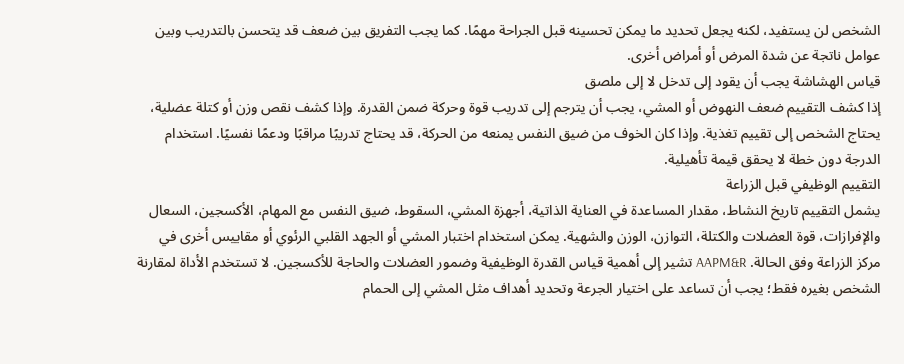الشخص لن يستفيد، لكنه يجعل تحديد ما يمكن تحسينه قبل الجراحة مهمًا. كما يجب التفريق بين ضعف قد يتحسن بالتدريب وبين عوامل ناتجة عن شدة المرض أو أمراض أخرى.
قياس الهشاشة يجب أن يقود إلى تدخل لا إلى ملصق
إذا كشف التقييم ضعف النهوض أو المشي، يجب أن يترجم إلى تدريب قوة وحركة ضمن القدرة. وإذا كشف نقص وزن أو كتلة عضلية، يحتاج الشخص إلى تقييم تغذية. وإذا كان الخوف من ضيق النفس يمنعه من الحركة، قد يحتاج تدريبًا مراقبًا ودعمًا نفسيًا. استخدام الدرجة دون خطة لا يحقق قيمة تأهيلية.
التقييم الوظيفي قبل الزراعة
يشمل التقييم تاريخ النشاط، مقدار المساعدة في العناية الذاتية، أجهزة المشي، السقوط، ضيق النفس مع المهام، الأكسجين، السعال والإفرازات، قوة العضلات والكتلة، التوازن، الوزن والشهية. يمكن استخدام اختبار المشي أو الجهد القلبي الرئوي أو مقاييس أخرى في مركز الزراعة وفق الحالة. AAPM&R تشير إلى أهمية قياس القدرة الوظيفية وضمور العضلات والحاجة للأكسجين. لا تستخدم الأداة لمقارنة الشخص بغيره فقط؛ يجب أن تساعد على اختيار الجرعة وتحديد أهداف مثل المشي إلى الحمام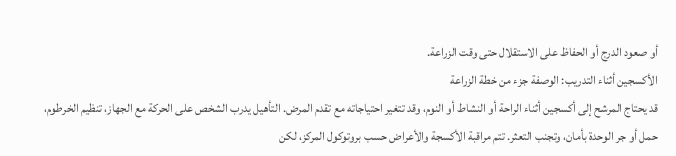أو صعود الدرج أو الحفاظ على الاستقلال حتى وقت الزراعة.
الأكسجين أثناء التدريب: الوصفة جزء من خطة الزراعة
قد يحتاج المرشح إلى أكسجين أثناء الراحة أو النشاط أو النوم، وقد تتغير احتياجاته مع تقدم المرض. التأهيل يدرب الشخص على الحركة مع الجهاز، تنظيم الخرطوم، حمل أو جر الوحدة بأمان، وتجنب التعثر. تتم مراقبة الأكسجة والأعراض حسب بروتوكول المركز، لكن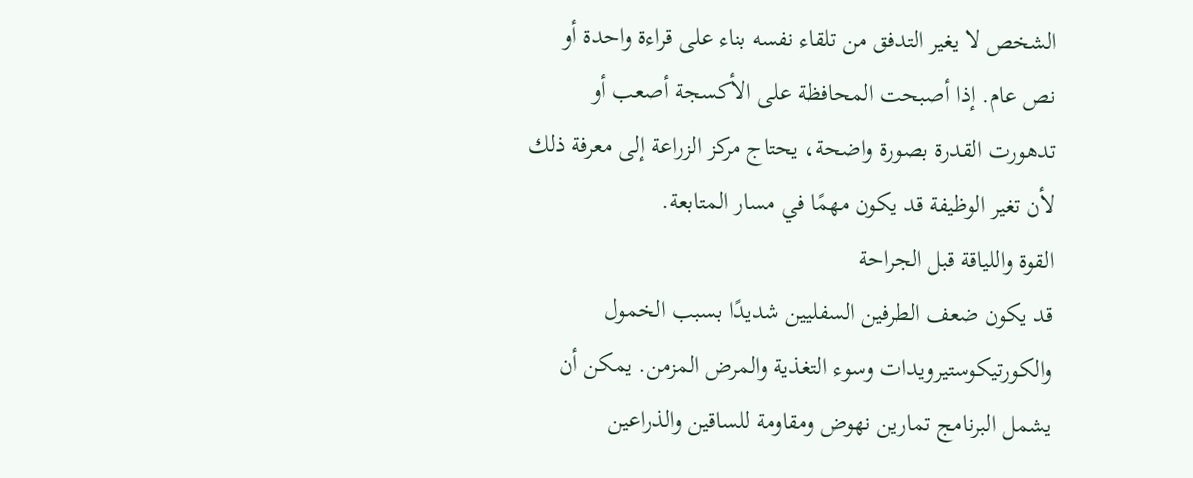الشخص لا يغير التدفق من تلقاء نفسه بناء على قراءة واحدة أو نص عام. إذا أصبحت المحافظة على الأكسجة أصعب أو تدهورت القدرة بصورة واضحة، يحتاج مركز الزراعة إلى معرفة ذلك لأن تغير الوظيفة قد يكون مهمًا في مسار المتابعة.
القوة واللياقة قبل الجراحة
قد يكون ضعف الطرفين السفليين شديدًا بسبب الخمول والكورتيكوستيرويدات وسوء التغذية والمرض المزمن. يمكن أن يشمل البرنامج تمارين نهوض ومقاومة للساقين والذراعين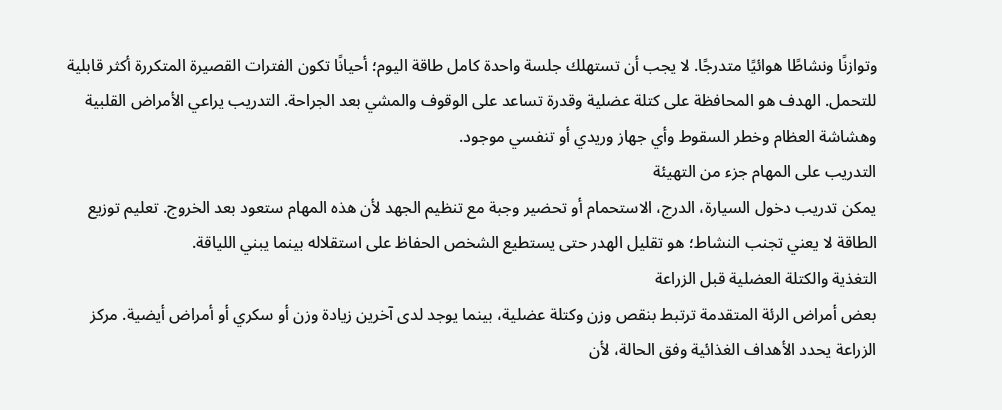وتوازنًا ونشاطًا هوائيًا متدرجًا. لا يجب أن تستهلك جلسة واحدة كامل طاقة اليوم؛ أحيانًا تكون الفترات القصيرة المتكررة أكثر قابلية للتحمل. الهدف هو المحافظة على كتلة عضلية وقدرة تساعد على الوقوف والمشي بعد الجراحة. التدريب يراعي الأمراض القلبية وهشاشة العظام وخطر السقوط وأي جهاز وريدي أو تنفسي موجود.
التدريب على المهام جزء من التهيئة
يمكن تدريب دخول السيارة، الدرج، الاستحمام أو تحضير وجبة مع تنظيم الجهد لأن هذه المهام ستعود بعد الخروج. تعليم توزيع الطاقة لا يعني تجنب النشاط؛ هو تقليل الهدر حتى يستطيع الشخص الحفاظ على استقلاله بينما يبني اللياقة.
التغذية والكتلة العضلية قبل الزراعة
بعض أمراض الرئة المتقدمة ترتبط بنقص وزن وكتلة عضلية، بينما يوجد لدى آخرين زيادة وزن أو سكري أو أمراض أيضية. مركز الزراعة يحدد الأهداف الغذائية وفق الحالة، لأن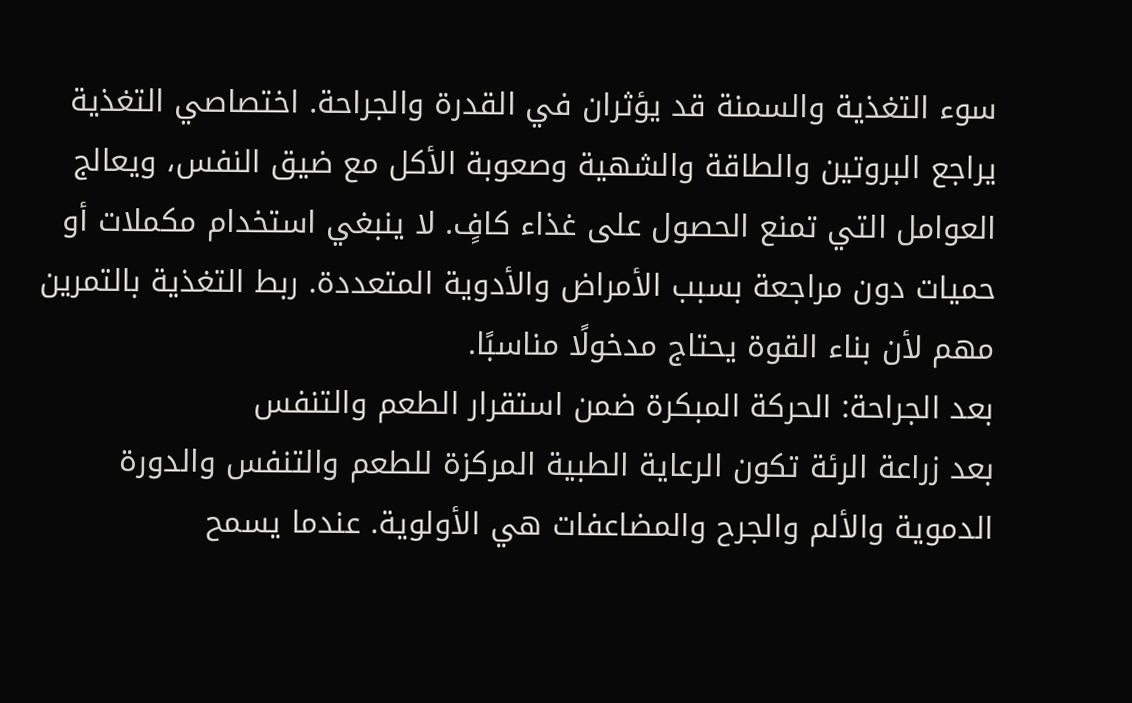سوء التغذية والسمنة قد يؤثران في القدرة والجراحة. اختصاصي التغذية يراجع البروتين والطاقة والشهية وصعوبة الأكل مع ضيق النفس، ويعالج العوامل التي تمنع الحصول على غذاء كافٍ. لا ينبغي استخدام مكملات أو حميات دون مراجعة بسبب الأمراض والأدوية المتعددة. ربط التغذية بالتمرين مهم لأن بناء القوة يحتاج مدخولًا مناسبًا.
بعد الجراحة: الحركة المبكرة ضمن استقرار الطعم والتنفس
بعد زراعة الرئة تكون الرعاية الطبية المركزة للطعم والتنفس والدورة الدموية والألم والجرح والمضاعفات هي الأولوية. عندما يسمح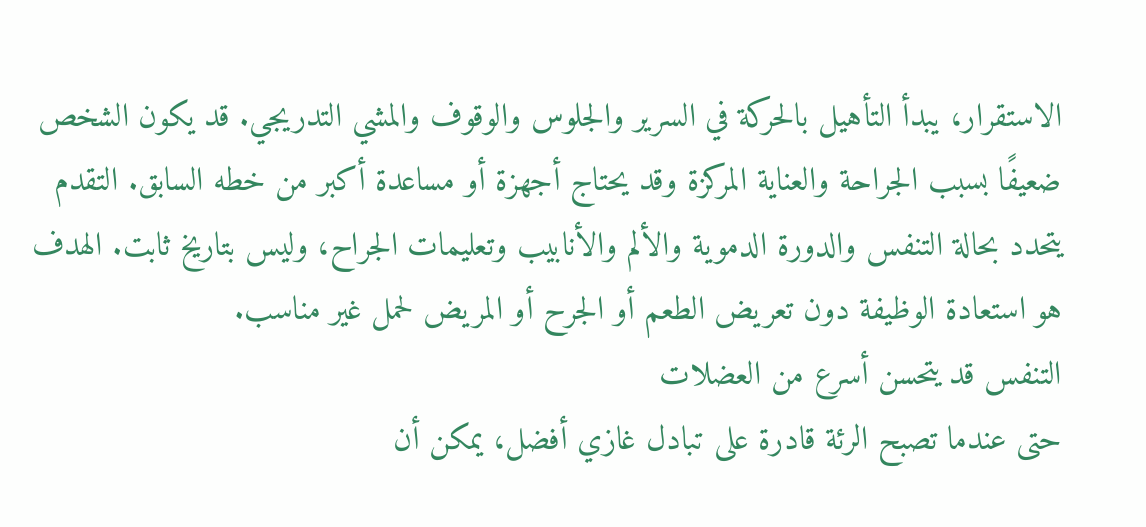الاستقرار، يبدأ التأهيل بالحركة في السرير والجلوس والوقوف والمشي التدريجي. قد يكون الشخص ضعيفًا بسبب الجراحة والعناية المركزة وقد يحتاج أجهزة أو مساعدة أكبر من خطه السابق. التقدم يتحدد بحالة التنفس والدورة الدموية والألم والأنابيب وتعليمات الجراح، وليس بتاريخ ثابت. الهدف هو استعادة الوظيفة دون تعريض الطعم أو الجرح أو المريض لحمل غير مناسب.
التنفس قد يتحسن أسرع من العضلات
حتى عندما تصبح الرئة قادرة على تبادل غازي أفضل، يمكن أن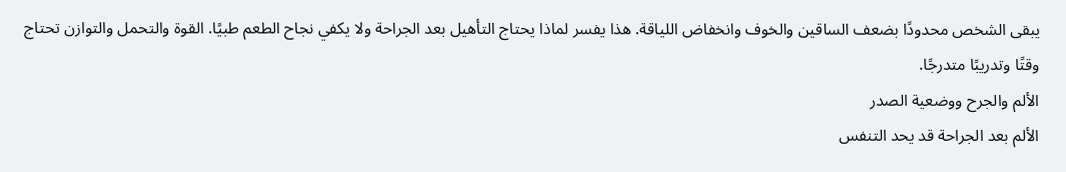يبقى الشخص محدودًا بضعف الساقين والخوف وانخفاض اللياقة. هذا يفسر لماذا يحتاج التأهيل بعد الجراحة ولا يكفي نجاح الطعم طبيًا. القوة والتحمل والتوازن تحتاج وقتًا وتدريبًا متدرجًا.
الألم والجرح ووضعية الصدر
الألم بعد الجراحة قد يحد التنفس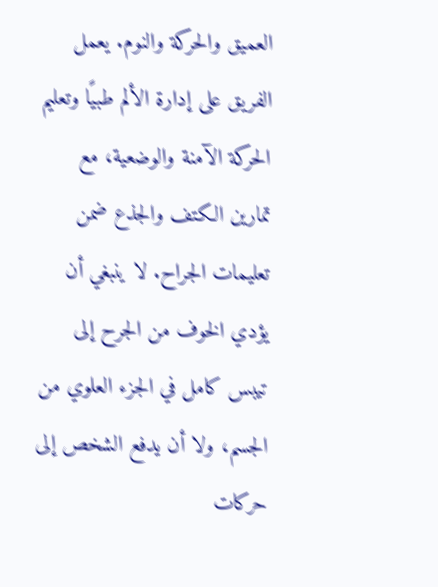العميق والحركة والنوم. يعمل الفريق على إدارة الألم طبيًا وتعليم الحركة الآمنة والوضعية، مع تمارين الكتف والجذع ضمن تعليمات الجراح. لا ينبغي أن يؤدي الخوف من الجرح إلى تيبس كامل في الجزء العلوي من الجسم، ولا أن يدفع الشخص إلى حركات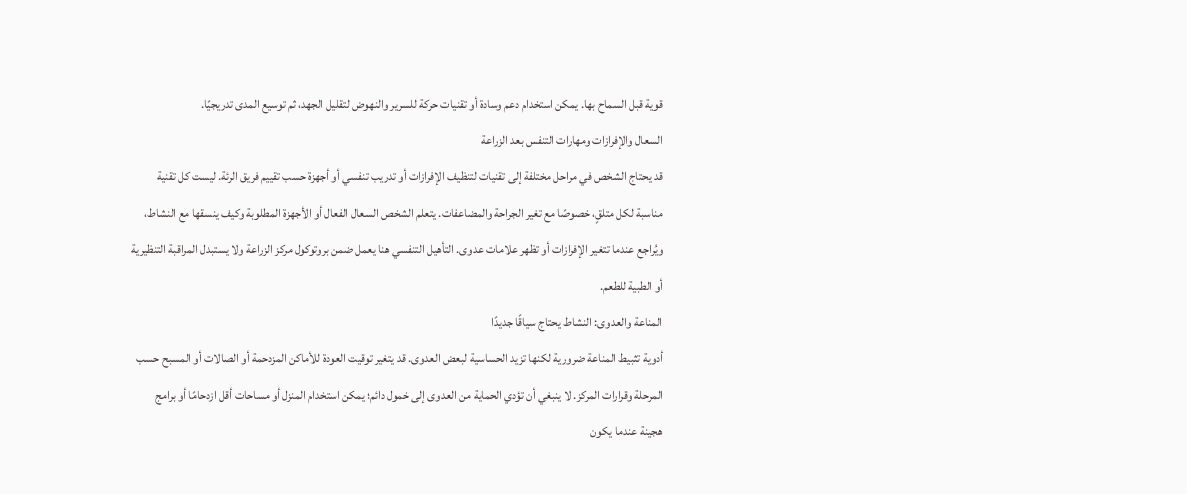قوية قبل السماح بها. يمكن استخدام دعم وسادة أو تقنيات حركة للسرير والنهوض لتقليل الجهد، ثم توسيع المدى تدريجيًا.
السعال والإفرازات ومهارات التنفس بعد الزراعة
قد يحتاج الشخص في مراحل مختلفة إلى تقنيات لتنظيف الإفرازات أو تدريب تنفسي أو أجهزة حسب تقييم فريق الرئة. ليست كل تقنية مناسبة لكل متلقٍ، خصوصًا مع تغير الجراحة والمضاعفات. يتعلم الشخص السعال الفعال أو الأجهزة المطلوبة وكيف ينسقها مع النشاط، ويُراجع عندما تتغير الإفرازات أو تظهر علامات عدوى. التأهيل التنفسي هنا يعمل ضمن بروتوكول مركز الزراعة ولا يستبدل المراقبة التنظيرية أو الطبية للطعم.
المناعة والعدوى: النشاط يحتاج سياقًا جديدًا
أدوية تثبيط المناعة ضرورية لكنها تزيد الحساسية لبعض العدوى. قد يتغير توقيت العودة للأماكن المزدحمة أو الصالات أو المسبح حسب المرحلة وقرارات المركز. لا ينبغي أن تؤدي الحماية من العدوى إلى خمول دائم؛ يمكن استخدام المنزل أو مساحات أقل ازدحامًا أو برامج هجينة عندما يكون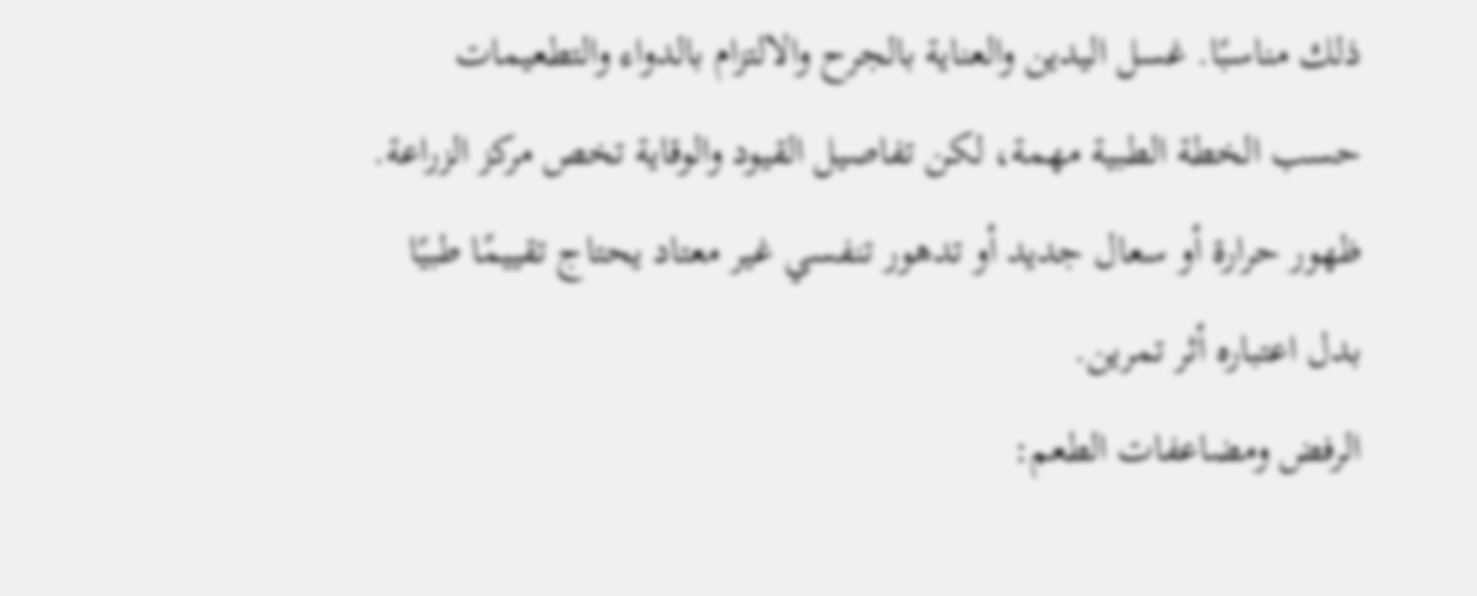ذلك مناسبًا. غسل اليدين والعناية بالجرح والالتزام بالدواء والتطعيمات حسب الخطة الطبية مهمة، لكن تفاصيل القيود والوقاية تخص مركز الزراعة. ظهور حرارة أو سعال جديد أو تدهور تنفسي غير معتاد يحتاج تقييمًا طبيًا بدل اعتباره أثر تمرين.
الرفض ومضاعفات الطعم: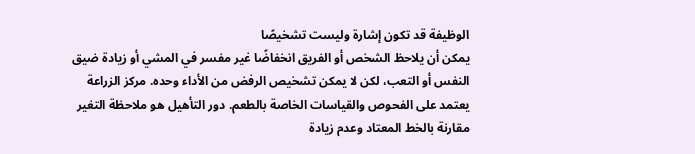الوظيفة قد تكون إشارة وليست تشخيصًا
يمكن أن يلاحظ الشخص أو الفريق انخفاضًا غير مفسر في المشي أو زيادة ضيق النفس أو التعب، لكن لا يمكن تشخيص الرفض من الأداء وحده. مركز الزراعة يعتمد على الفحوص والقياسات الخاصة بالطعم. دور التأهيل هو ملاحظة التغير مقارنة بالخط المعتاد وعدم زيادة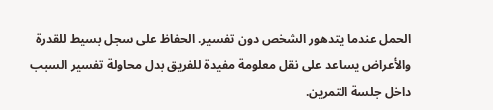الحمل عندما يتدهور الشخص دون تفسير. الحفاظ على سجل بسيط للقدرة والأعراض يساعد على نقل معلومة مفيدة للفريق بدل محاولة تفسير السبب داخل جلسة التمرين.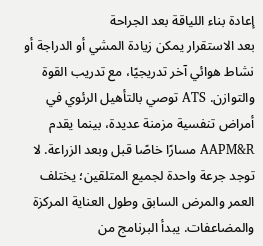إعادة بناء اللياقة بعد الجراحة
بعد الاستقرار يمكن زيادة المشي أو الدراجة أو نشاط هوائي آخر تدريجيًا، مع تدريب القوة والتوازن. ATS توصي بالتأهيل الرئوي في أمراض تنفسية مزمنة عديدة، بينما يقدم AAPM&R مسارًا خاصًا قبل وبعد الزراعة. لا توجد جرعة واحدة لجميع المتلقين؛ يختلف العمر والمرض السابق وطول العناية المركزة والمضاعفات. يبدأ البرنامج من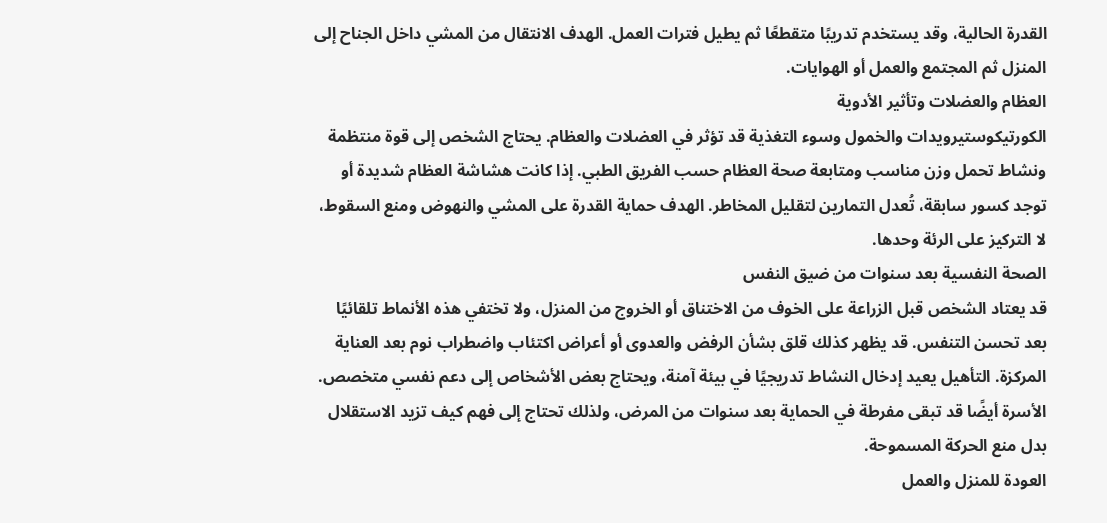القدرة الحالية، وقد يستخدم تدريبًا متقطعًا ثم يطيل فترات العمل. الهدف الانتقال من المشي داخل الجناح إلى المنزل ثم المجتمع والعمل أو الهوايات.
العظام والعضلات وتأثير الأدوية
الكورتيكوستيرويدات والخمول وسوء التغذية قد تؤثر في العضلات والعظام. يحتاج الشخص إلى قوة منتظمة ونشاط تحمل وزن مناسب ومتابعة صحة العظام حسب الفريق الطبي. إذا كانت هشاشة العظام شديدة أو توجد كسور سابقة، تُعدل التمارين لتقليل المخاطر. الهدف حماية القدرة على المشي والنهوض ومنع السقوط، لا التركيز على الرئة وحدها.
الصحة النفسية بعد سنوات من ضيق النفس
قد يعتاد الشخص قبل الزراعة على الخوف من الاختناق أو الخروج من المنزل، ولا تختفي هذه الأنماط تلقائيًا بعد تحسن التنفس. قد يظهر كذلك قلق بشأن الرفض والعدوى أو أعراض اكتئاب واضطراب نوم بعد العناية المركزة. التأهيل يعيد إدخال النشاط تدريجيًا في بيئة آمنة، ويحتاج بعض الأشخاص إلى دعم نفسي متخصص. الأسرة أيضًا قد تبقى مفرطة في الحماية بعد سنوات من المرض، ولذلك تحتاج إلى فهم كيف تزيد الاستقلال بدل منع الحركة المسموحة.
العودة للمنزل والعمل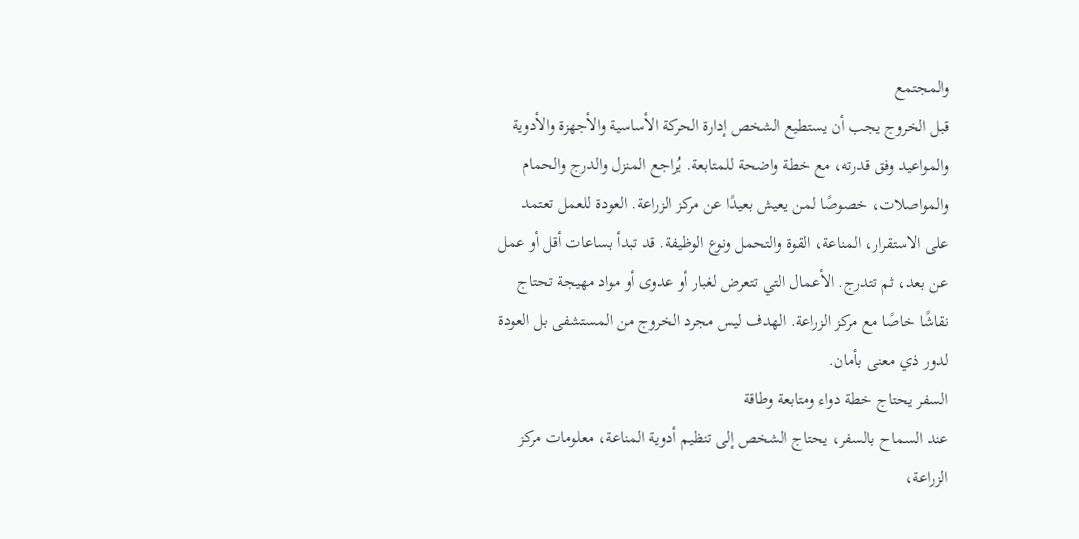والمجتمع
قبل الخروج يجب أن يستطيع الشخص إدارة الحركة الأساسية والأجهزة والأدوية والمواعيد وفق قدرته، مع خطة واضحة للمتابعة. يُراجع المنزل والدرج والحمام والمواصلات، خصوصًا لمن يعيش بعيدًا عن مركز الزراعة. العودة للعمل تعتمد على الاستقرار، المناعة، القوة والتحمل ونوع الوظيفة. قد تبدأ بساعات أقل أو عمل عن بعد، ثم تتدرج. الأعمال التي تتعرض لغبار أو عدوى أو مواد مهيجة تحتاج نقاشًا خاصًا مع مركز الزراعة. الهدف ليس مجرد الخروج من المستشفى بل العودة لدور ذي معنى بأمان.
السفر يحتاج خطة دواء ومتابعة وطاقة
عند السماح بالسفر، يحتاج الشخص إلى تنظيم أدوية المناعة، معلومات مركز الزراعة،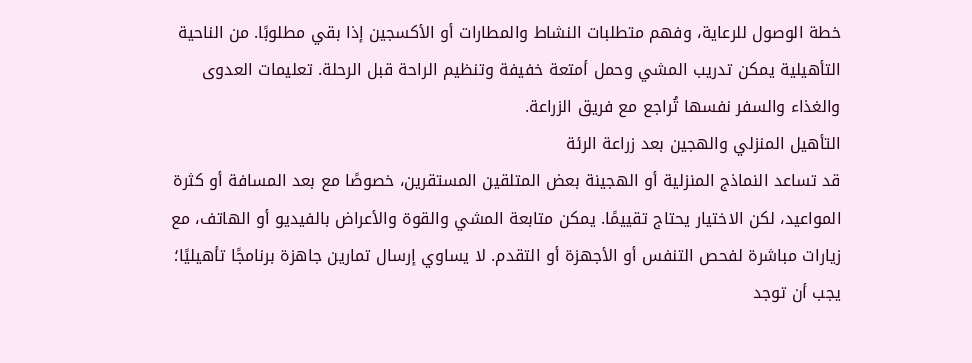خطة الوصول للرعاية، وفهم متطلبات النشاط والمطارات أو الأكسجين إذا بقي مطلوبًا. من الناحية التأهيلية يمكن تدريب المشي وحمل أمتعة خفيفة وتنظيم الراحة قبل الرحلة. تعليمات العدوى والغذاء والسفر نفسها تُراجع مع فريق الزراعة.
التأهيل المنزلي والهجين بعد زراعة الرئة
قد تساعد النماذج المنزلية أو الهجينة بعض المتلقين المستقرين، خصوصًا مع بعد المسافة أو كثرة المواعيد، لكن الاختيار يحتاج تقييمًا. يمكن متابعة المشي والقوة والأعراض بالفيديو أو الهاتف، مع زيارات مباشرة لفحص التنفس أو الأجهزة أو التقدم. لا يساوي إرسال تمارين جاهزة برنامجًا تأهيليًا؛ يجب أن توجد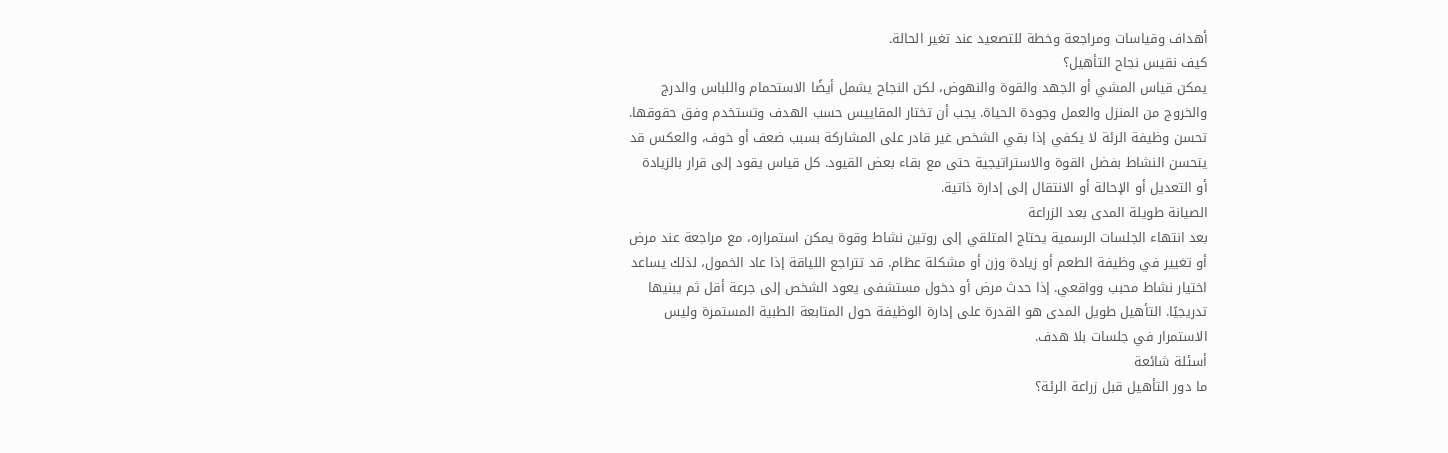أهداف وقياسات ومراجعة وخطة للتصعيد عند تغير الحالة.
كيف نقيس نجاح التأهيل؟
يمكن قياس المشي أو الجهد والقوة والنهوض، لكن النجاح يشمل أيضًا الاستحمام واللباس والدرج والخروج من المنزل والعمل وجودة الحياة. يجب أن تختار المقاييس حسب الهدف وتستخدم وفق حقوقها. تحسن وظيفة الرئة لا يكفي إذا بقي الشخص غير قادر على المشاركة بسبب ضعف أو خوف، والعكس قد يتحسن النشاط بفضل القوة والاستراتيجية حتى مع بقاء بعض القيود. كل قياس يقود إلى قرار بالزيادة أو التعديل أو الإحالة أو الانتقال إلى إدارة ذاتية.
الصيانة طويلة المدى بعد الزراعة
بعد انتهاء الجلسات الرسمية يحتاج المتلقي إلى روتين نشاط وقوة يمكن استمراره، مع مراجعة عند مرض أو تغيير في وظيفة الطعم أو زيادة وزن أو مشكلة عظام. قد تتراجع اللياقة إذا عاد الخمول، لذلك يساعد اختيار نشاط محبب وواقعي. إذا حدث مرض أو دخول مستشفى يعود الشخص إلى جرعة أقل ثم يبنيها تدريجيًا. التأهيل طويل المدى هو القدرة على إدارة الوظيفة حول المتابعة الطبية المستمرة وليس الاستمرار في جلسات بلا هدف.
أسئلة شائعة
ما دور التأهيل قبل زراعة الرئة؟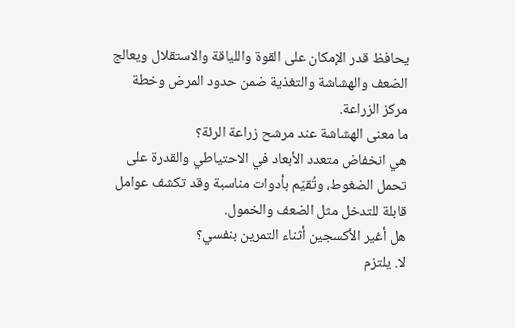يحافظ قدر الإمكان على القوة واللياقة والاستقلال ويعالج الضعف والهشاشة والتغذية ضمن حدود المرض وخطة مركز الزراعة.
ما معنى الهشاشة عند مرشح زراعة الرئة؟
هي انخفاض متعدد الأبعاد في الاحتياطي والقدرة على تحمل الضغوط، وتُقيّم بأدوات مناسبة وقد تكشف عوامل قابلة للتدخل مثل الضعف والخمول.
هل أغير الأكسجين أثناء التمرين بنفسي؟
لا. يلتزم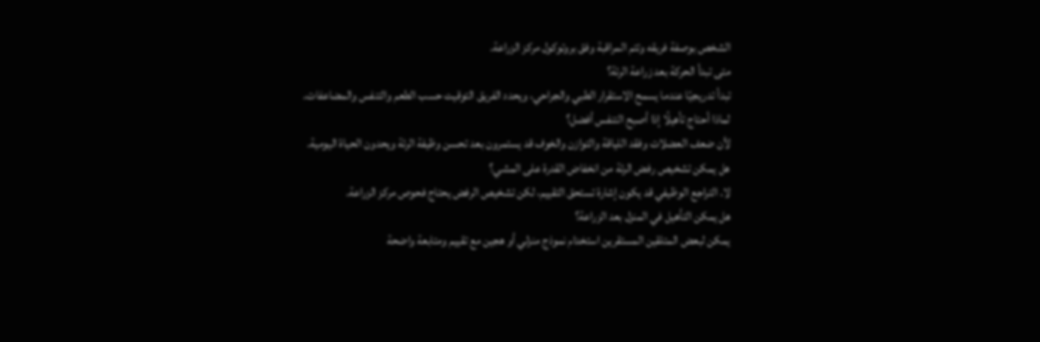الشخص بوصفة فريقه وتتم المراقبة وفق بروتوكول مركز الزراعة.
متى تبدأ الحركة بعد زراعة الرئة؟
تبدأ تدريجيًا عندما يسمح الاستقرار الطبي والجراحي، ويحدد الفريق التوقيت حسب الطعم والتنفس والمضاعفات.
لماذا أحتاج تأهيلًا إذا أصبح التنفس أفضل؟
لأن ضعف العضلات وفقد اللياقة والتوازن والخوف قد يستمرون بعد تحسن وظيفة الرئة ويحدون الحياة اليومية.
هل يمكن تشخيص رفض الرئة من انخفاض القدرة على المشي؟
لا. التراجع الوظيفي قد يكون إشارة تستحق التقييم، لكن تشخيص الرفض يحتاج فحوص مركز الزراعة.
هل يمكن التأهيل في المنزل بعد الزراعة؟
يمكن لبعض المتلقين المستقرين استخدام نموذج منزلي أو هجين مع تقييم ومتابعة واضحة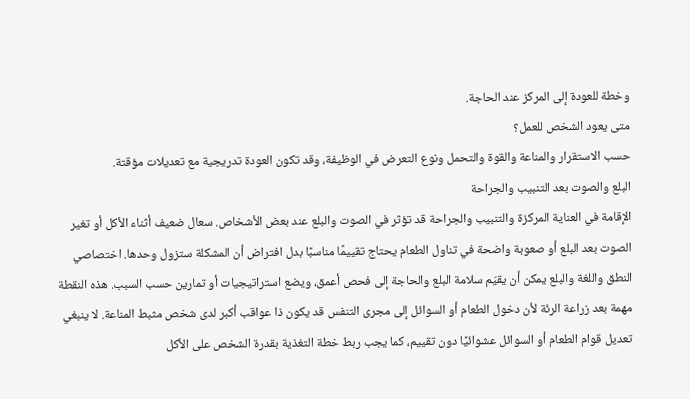وخطة للعودة إلى المركز عند الحاجة.
متى يعود الشخص للعمل؟
حسب الاستقرار والمناعة والقوة والتحمل ونوع التعرض في الوظيفة، وقد تكون العودة تدريجية مع تعديلات مؤقتة.
البلع والصوت بعد التنبيب والجراحة
الإقامة في العناية المركزة والتنبيب والجراحة قد تؤثر في الصوت والبلع عند بعض الأشخاص. سعال ضعيف أثناء الأكل أو تغير الصوت بعد البلع أو صعوبة واضحة في تناول الطعام يحتاج تقييمًا مناسبًا بدل افتراض أن المشكلة ستزول وحدها. اختصاصي النطق واللغة والبلع يمكن أن يقيّم سلامة البلع والحاجة إلى فحص أعمق، ويضع استراتيجيات أو تمارين حسب السبب. هذه النقطة مهمة بعد زراعة الرئة لأن دخول الطعام أو السوائل إلى مجرى التنفس قد يكون ذا عواقب أكبر لدى شخص مثبط المناعة. لا ينبغي تعديل قوام الطعام أو السوائل عشوائيًا دون تقييم، كما يجب ربط خطة التغذية بقدرة الشخص على الأكل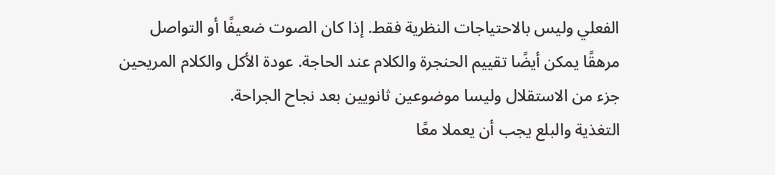الفعلي وليس بالاحتياجات النظرية فقط. إذا كان الصوت ضعيفًا أو التواصل مرهقًا يمكن أيضًا تقييم الحنجرة والكلام عند الحاجة. عودة الأكل والكلام المريحين جزء من الاستقلال وليسا موضوعين ثانويين بعد نجاح الجراحة.
التغذية والبلع يجب أن يعملا معًا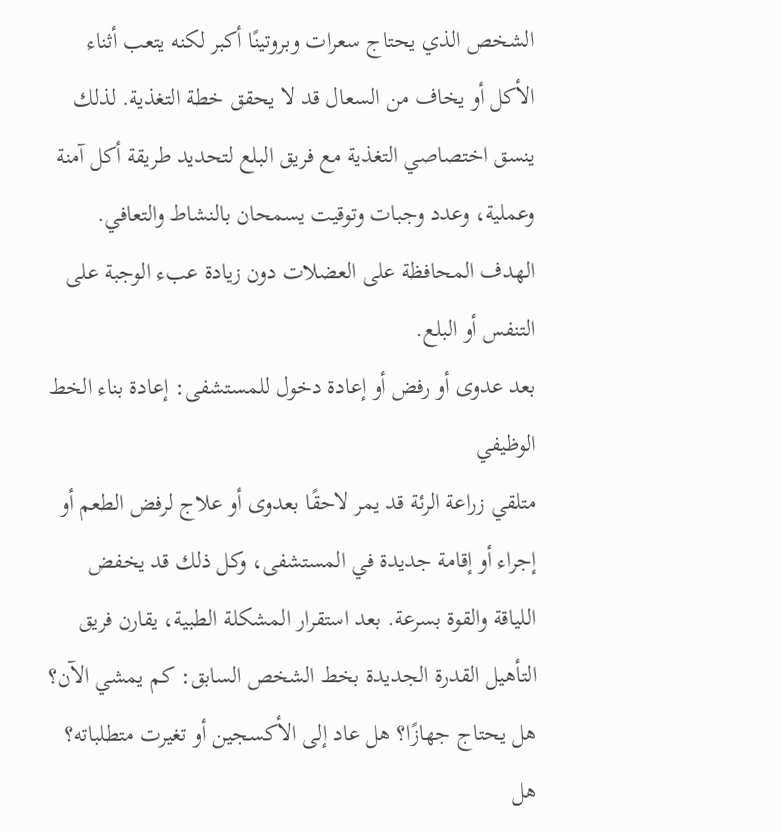الشخص الذي يحتاج سعرات وبروتينًا أكبر لكنه يتعب أثناء الأكل أو يخاف من السعال قد لا يحقق خطة التغذية. لذلك ينسق اختصاصي التغذية مع فريق البلع لتحديد طريقة أكل آمنة وعملية، وعدد وجبات وتوقيت يسمحان بالنشاط والتعافي. الهدف المحافظة على العضلات دون زيادة عبء الوجبة على التنفس أو البلع.
بعد عدوى أو رفض أو إعادة دخول للمستشفى: إعادة بناء الخط الوظيفي
متلقي زراعة الرئة قد يمر لاحقًا بعدوى أو علاج لرفض الطعم أو إجراء أو إقامة جديدة في المستشفى، وكل ذلك قد يخفض اللياقة والقوة بسرعة. بعد استقرار المشكلة الطبية، يقارن فريق التأهيل القدرة الجديدة بخط الشخص السابق: كم يمشي الآن؟ هل يحتاج جهازًا؟ هل عاد إلى الأكسجين أو تغيرت متطلباته؟ هل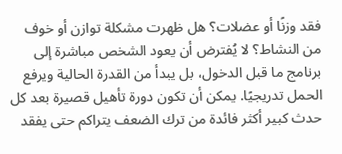فقد وزنًا أو عضلات؟ هل ظهرت مشكلة توازن أو خوف من النشاط؟ لا يُفترض أن يعود الشخص مباشرة إلى برنامج ما قبل الدخول، بل يبدأ من القدرة الحالية ويرفع الحمل تدريجيًا. يمكن أن تكون دورة تأهيل قصيرة بعد كل حدث كبير أكثر فائدة من ترك الضعف يتراكم حتى يفقد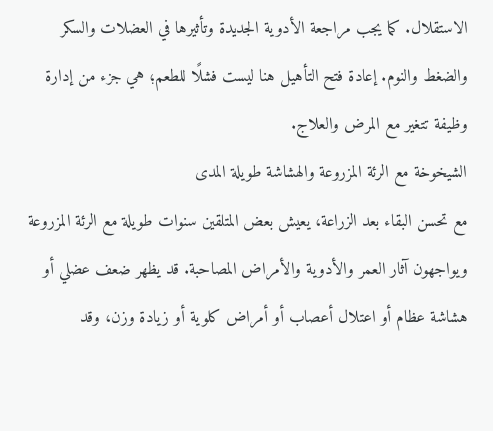الاستقلال. كما يجب مراجعة الأدوية الجديدة وتأثيرها في العضلات والسكر والضغط والنوم. إعادة فتح التأهيل هنا ليست فشلًا للطعم؛ هي جزء من إدارة وظيفة تتغير مع المرض والعلاج.
الشيخوخة مع الرئة المزروعة والهشاشة طويلة المدى
مع تحسن البقاء بعد الزراعة، يعيش بعض المتلقين سنوات طويلة مع الرئة المزروعة ويواجهون آثار العمر والأدوية والأمراض المصاحبة. قد يظهر ضعف عضلي أو هشاشة عظام أو اعتلال أعصاب أو أمراض كلوية أو زيادة وزن، وقد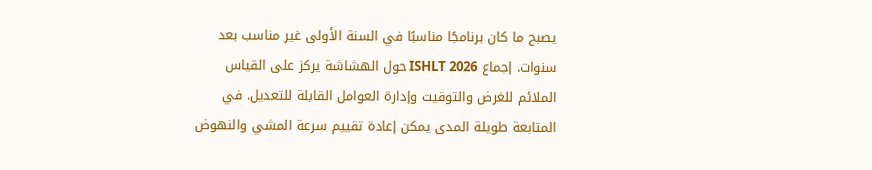يصبح ما كان برنامجًا مناسبًا في السنة الأولى غير مناسب بعد سنوات. إجماع ISHLT 2026 حول الهشاشة يركز على القياس الملائم للغرض والتوقيت وإدارة العوامل القابلة للتعديل. في المتابعة طويلة المدى يمكن إعادة تقييم سرعة المشي والنهوض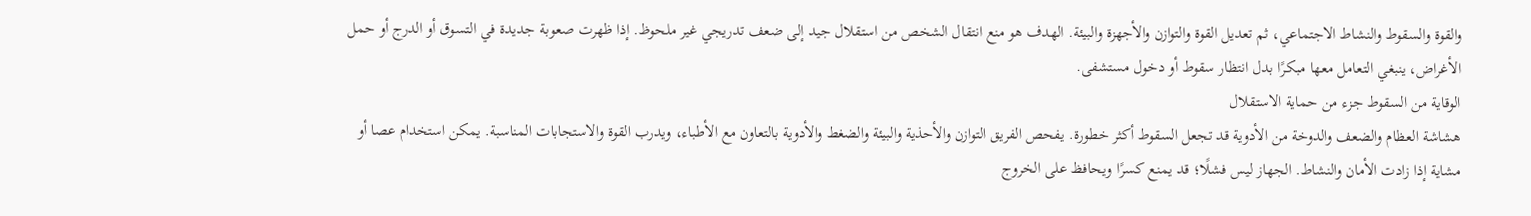والقوة والسقوط والنشاط الاجتماعي، ثم تعديل القوة والتوازن والأجهزة والبيئة. الهدف هو منع انتقال الشخص من استقلال جيد إلى ضعف تدريجي غير ملحوظ. إذا ظهرت صعوبة جديدة في التسوق أو الدرج أو حمل الأغراض، ينبغي التعامل معها مبكرًا بدل انتظار سقوط أو دخول مستشفى.
الوقاية من السقوط جزء من حماية الاستقلال
هشاشة العظام والضعف والدوخة من الأدوية قد تجعل السقوط أكثر خطورة. يفحص الفريق التوازن والأحذية والبيئة والضغط والأدوية بالتعاون مع الأطباء، ويدرب القوة والاستجابات المناسبة. يمكن استخدام عصا أو مشاية إذا زادت الأمان والنشاط. الجهاز ليس فشلًا؛ قد يمنع كسرًا ويحافظ على الخروج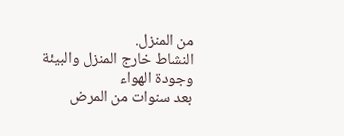من المنزل.
النشاط خارج المنزل والبيئة وجودة الهواء
بعد سنوات من المرض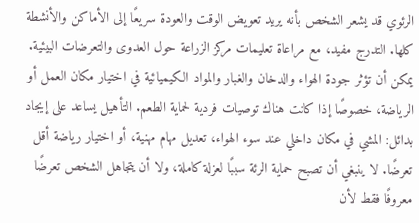الرئوي قد يشعر الشخص بأنه يريد تعويض الوقت والعودة سريعًا إلى الأماكن والأنشطة كلها. التدرج مفيد، مع مراعاة تعليمات مركز الزراعة حول العدوى والتعرضات البيئية. يمكن أن تؤثر جودة الهواء والدخان والغبار والمواد الكيميائية في اختيار مكان العمل أو الرياضة، خصوصًا إذا كانت هناك توصيات فردية لحماية الطعم. التأهيل يساعد على إيجاد بدائل: المشي في مكان داخلي عند سوء الهواء، تعديل مهام مهنية، أو اختيار رياضة أقل تعرضًا. لا ينبغي أن تصبح حماية الرئة سببًا لعزلة كاملة، ولا أن يتجاهل الشخص تعرضًا معروفًا فقط لأن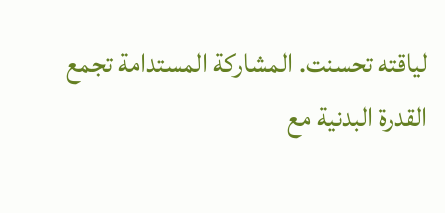لياقته تحسنت. المشاركة المستدامة تجمع القدرة البدنية مع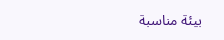بيئة مناسبة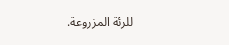للرئة المزروعة.